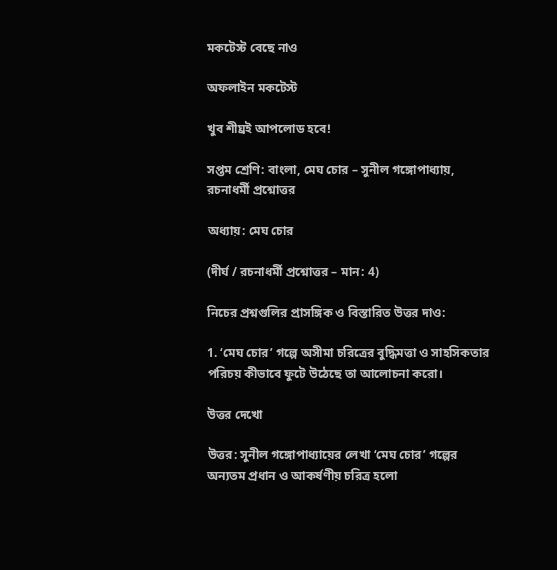মকটেস্ট বেছে নাও

অফলাইন মকটেস্ট

খুব শীঘ্রই আপলোড হবে!

সপ্তম শ্রেণি: বাংলা, মেঘ চোর – সুনীল গঙ্গোপাধ্যায়, রচনাধর্মী প্রশ্নোত্তর

অধ্যায়: মেঘ চোর

(দীর্ঘ / রচনাধর্মী প্রশ্নোত্তর – মান: 4)

নিচের প্রশ্নগুলির প্রাসঙ্গিক ও বিস্তারিত উত্তর দাও:

1. ‘মেঘ চোর’ গল্পে অসীমা চরিত্রের বুদ্ধিমত্তা ও সাহসিকতার পরিচয় কীভাবে ফুটে উঠেছে তা আলোচনা করো।

উত্তর দেখো

উত্তর: সুনীল গঙ্গোপাধ্যায়ের লেখা ‘মেঘ চোর’ গল্পের অন্যতম প্রধান ও আকর্ষণীয় চরিত্র হলো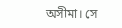অসীমা। সে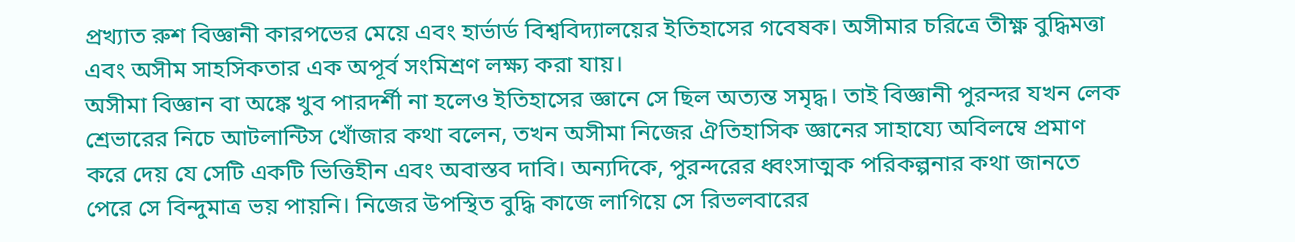প্রখ্যাত রুশ বিজ্ঞানী কারপভের মেয়ে এবং হার্ভার্ড বিশ্ববিদ্যালয়ের ইতিহাসের গবেষক। অসীমার চরিত্রে তীক্ষ্ণ বুদ্ধিমত্তা এবং অসীম সাহসিকতার এক অপূর্ব সংমিশ্রণ লক্ষ্য করা যায়।
অসীমা বিজ্ঞান বা অঙ্কে খুব পারদর্শী না হলেও ইতিহাসের জ্ঞানে সে ছিল অত্যন্ত সমৃদ্ধ। তাই বিজ্ঞানী পুরন্দর যখন লেক শ্রেভারের নিচে আটলান্টিস খোঁজার কথা বলেন, তখন অসীমা নিজের ঐতিহাসিক জ্ঞানের সাহায্যে অবিলম্বে প্রমাণ করে দেয় যে সেটি একটি ভিত্তিহীন এবং অবাস্তব দাবি। অন্যদিকে, পুরন্দরের ধ্বংসাত্মক পরিকল্পনার কথা জানতে পেরে সে বিন্দুমাত্র ভয় পায়নি। নিজের উপস্থিত বুদ্ধি কাজে লাগিয়ে সে রিভলবারের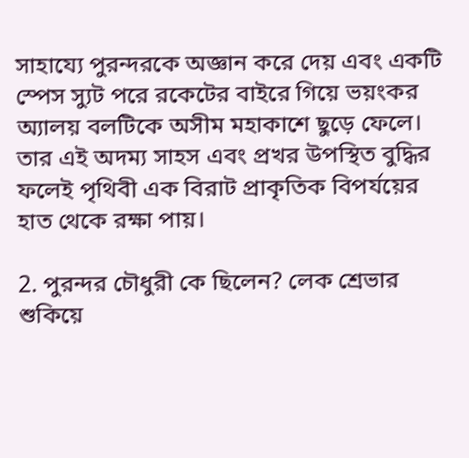সাহায্যে পুরন্দরকে অজ্ঞান করে দেয় এবং একটি স্পেস স্যুট পরে রকেটের বাইরে গিয়ে ভয়ংকর অ্যালয় বলটিকে অসীম মহাকাশে ছুড়ে ফেলে। তার এই অদম্য সাহস এবং প্রখর উপস্থিত বুদ্ধির ফলেই পৃথিবী এক বিরাট প্রাকৃতিক বিপর্যয়ের হাত থেকে রক্ষা পায়।

2. পুরন্দর চৌধুরী কে ছিলেন? লেক শ্রেভার শুকিয়ে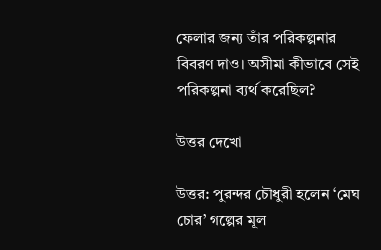ফেলার জন্য তাঁর পরিকল্পনার বিবরণ দাও। অসীমা কীভাবে সেই পরিকল্পনা ব্যর্থ করেছিল?

উত্তর দেখো

উত্তর: পুরন্দর চৌধুরী হলেন ‘মেঘ চোর’ গল্পের মূল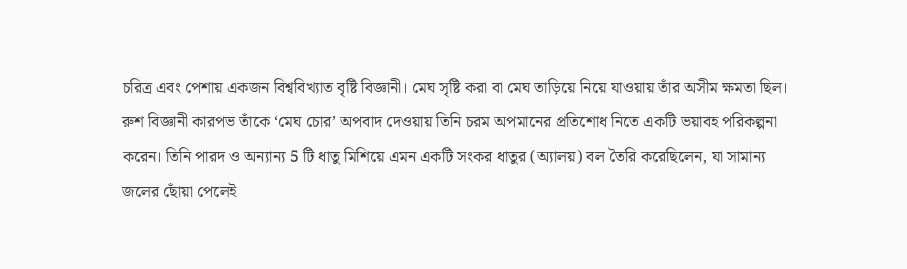চরিত্র এবং পেশায় একজন বিশ্ববিখ্যাত বৃষ্টি বিজ্ঞানী। মেঘ সৃষ্টি করা বা মেঘ তাড়িয়ে নিয়ে যাওয়ায় তাঁর অসীম ক্ষমতা ছিল।
রুশ বিজ্ঞানী কারপভ তাঁকে ‘মেঘ চোর’ অপবাদ দেওয়ায় তিনি চরম অপমানের প্রতিশোধ নিতে একটি ভয়াবহ পরিকল্পনা করেন। তিনি পারদ ও অন্যান্য 5 টি ধাতু মিশিয়ে এমন একটি সংকর ধাতুর (অ্যালয়) বল তৈরি করেছিলেন, যা সামান্য জলের ছোঁয়া পেলেই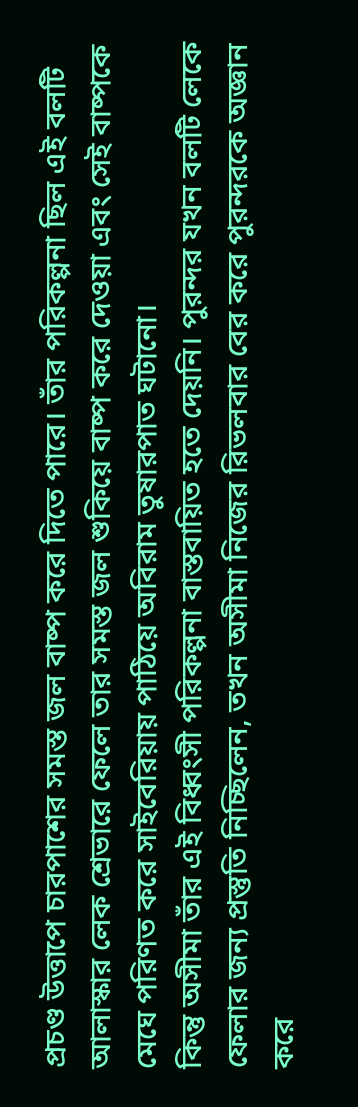প্রচণ্ড উত্তাপে চারপাশের সমস্ত জল বাষ্প করে দিতে পারে। তাঁর পরিকল্পনা ছিল এই বলটি আলাস্কার লেক শ্রেভারে ফেলে তার সমস্ত জল শুকিয়ে বাষ্প করে দেওয়া এবং সেই বাষ্পকে মেঘে পরিণত করে সাইবেরিয়ায় পাঠিয়ে অবিরাম তুষারপাত ঘটানো।
কিন্তু অসীমা তাঁর এই বিধ্বংসী পরিকল্পনা বাস্তবায়িত হতে দেয়নি। পুরন্দর যখন বলটি লেকে ফেলার জন্য প্রস্তুতি নিচ্ছিলেন, তখন অসীমা নিজের রিভলবার বের করে পুরন্দরকে অজ্ঞান করে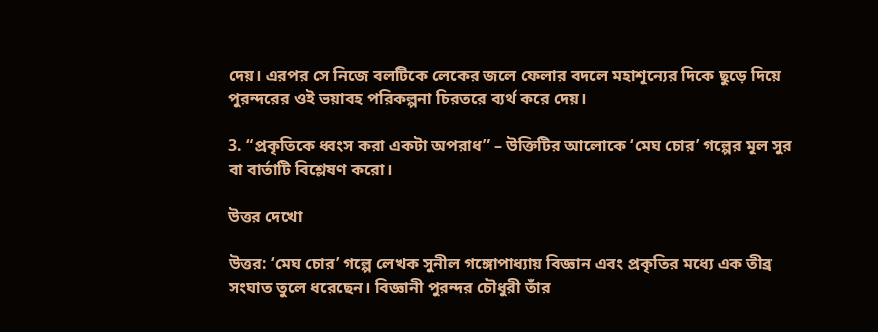দেয়। এরপর সে নিজে বলটিকে লেকের জলে ফেলার বদলে মহাশূন্যের দিকে ছুড়ে দিয়ে পুরন্দরের ওই ভয়াবহ পরিকল্পনা চিরতরে ব্যর্থ করে দেয়।

3. “প্রকৃতিকে ধ্বংস করা একটা অপরাধ” – উক্তিটির আলোকে ‘মেঘ চোর’ গল্পের মূল সুর বা বার্তাটি বিশ্লেষণ করো।

উত্তর দেখো

উত্তর: ‘মেঘ চোর’ গল্পে লেখক সুনীল গঙ্গোপাধ্যায় বিজ্ঞান এবং প্রকৃতির মধ্যে এক তীব্র সংঘাত তুলে ধরেছেন। বিজ্ঞানী পুরন্দর চৌধুরী তাঁর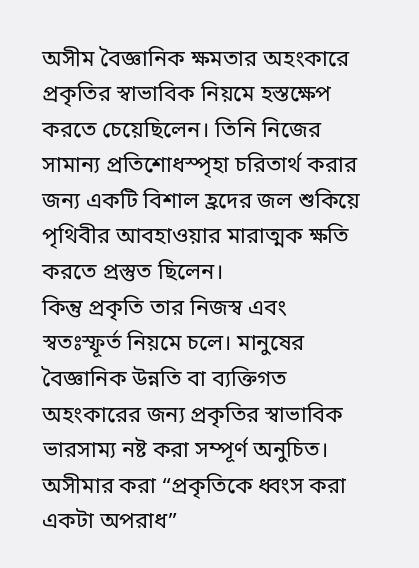অসীম বৈজ্ঞানিক ক্ষমতার অহংকারে প্রকৃতির স্বাভাবিক নিয়মে হস্তক্ষেপ করতে চেয়েছিলেন। তিনি নিজের সামান্য প্রতিশোধস্পৃহা চরিতার্থ করার জন্য একটি বিশাল হ্রদের জল শুকিয়ে পৃথিবীর আবহাওয়ার মারাত্মক ক্ষতি করতে প্রস্তুত ছিলেন।
কিন্তু প্রকৃতি তার নিজস্ব এবং স্বতঃস্ফূর্ত নিয়মে চলে। মানুষের বৈজ্ঞানিক উন্নতি বা ব্যক্তিগত অহংকারের জন্য প্রকৃতির স্বাভাবিক ভারসাম্য নষ্ট করা সম্পূর্ণ অনুচিত। অসীমার করা “প্রকৃতিকে ধ্বংস করা একটা অপরাধ”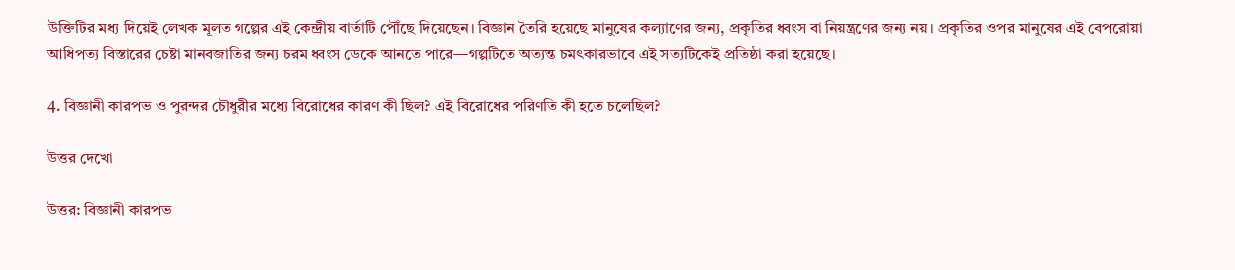উক্তিটির মধ্য দিয়েই লেখক মূলত গল্পের এই কেন্দ্রীয় বার্তাটি পৌঁছে দিয়েছেন। বিজ্ঞান তৈরি হয়েছে মানুষের কল্যাণের জন্য, প্রকৃতির ধ্বংস বা নিয়ন্ত্রণের জন্য নয়। প্রকৃতির ওপর মানুষের এই বেপরোয়া আধিপত্য বিস্তারের চেষ্টা মানবজাতির জন্য চরম ধ্বংস ডেকে আনতে পারে—গল্পটিতে অত্যন্ত চমৎকারভাবে এই সত্যটিকেই প্রতিষ্ঠা করা হয়েছে।

4. বিজ্ঞানী কারপভ ও পুরন্দর চৌধুরীর মধ্যে বিরোধের কারণ কী ছিল? এই বিরোধের পরিণতি কী হতে চলেছিল?

উত্তর দেখো

উত্তর: বিজ্ঞানী কারপভ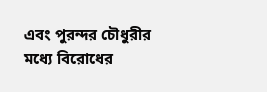এবং পুরন্দর চৌধুরীর মধ্যে বিরোধের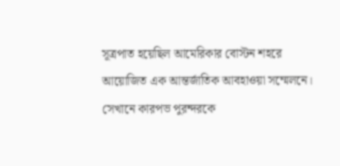সূত্রপাত হয়েছিল আমেরিকার বোস্টন শহরে আয়োজিত এক আন্তর্জাতিক আবহাওয়া সম্মেলনে। সেখানে কারপভ পুরন্দরকে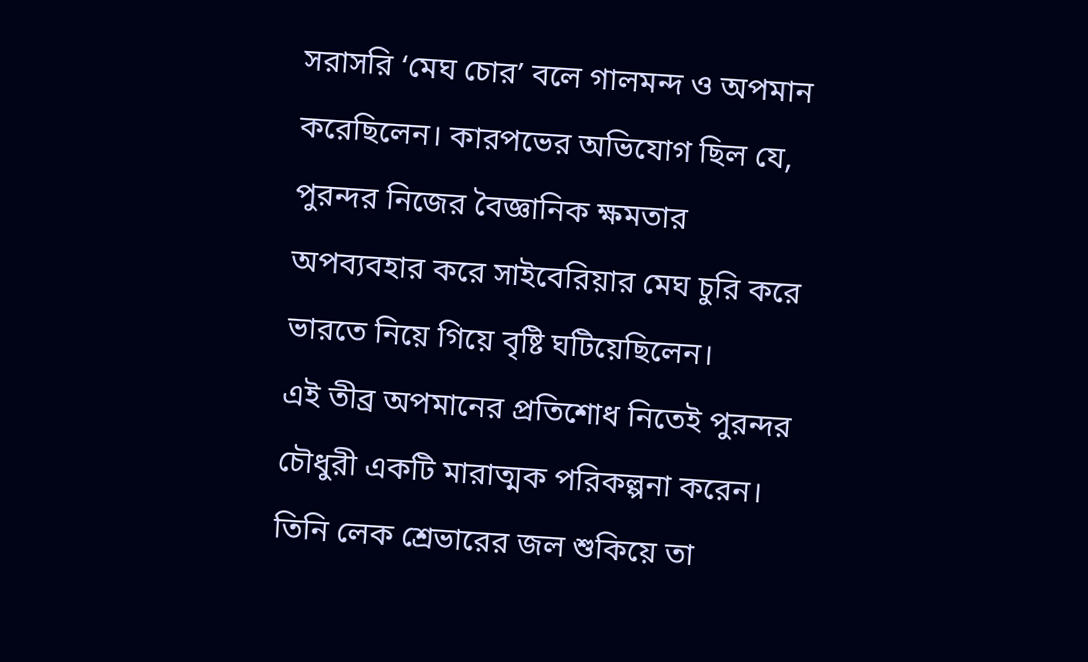সরাসরি ‘মেঘ চোর’ বলে গালমন্দ ও অপমান করেছিলেন। কারপভের অভিযোগ ছিল যে, পুরন্দর নিজের বৈজ্ঞানিক ক্ষমতার অপব্যবহার করে সাইবেরিয়ার মেঘ চুরি করে ভারতে নিয়ে গিয়ে বৃষ্টি ঘটিয়েছিলেন।
এই তীব্র অপমানের প্রতিশোধ নিতেই পুরন্দর চৌধুরী একটি মারাত্মক পরিকল্পনা করেন। তিনি লেক শ্রেভারের জল শুকিয়ে তা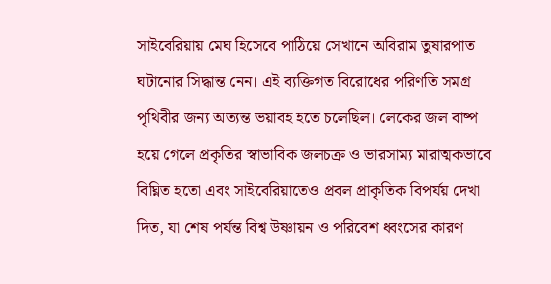সাইবেরিয়ায় মেঘ হিসেবে পাঠিয়ে সেখানে অবিরাম তুষারপাত ঘটানোর সিদ্ধান্ত নেন। এই ব্যক্তিগত বিরোধের পরিণতি সমগ্র পৃথিবীর জন্য অত্যন্ত ভয়াবহ হতে চলেছিল। লেকের জল বাষ্প হয়ে গেলে প্রকৃতির স্বাভাবিক জলচক্র ও ভারসাম্য মারাত্মকভাবে বিঘ্নিত হতো এবং সাইবেরিয়াতেও প্রবল প্রাকৃতিক বিপর্যয় দেখা দিত, যা শেষ পর্যন্ত বিশ্ব উষ্ণায়ন ও পরিবেশ ধ্বংসের কারণ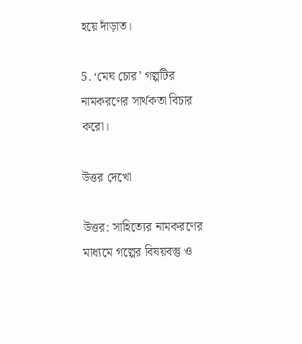হয়ে দাঁড়াত।

5. ‘মেঘ চোর’ গল্পটির নামকরণের সার্থকতা বিচার করো।

উত্তর দেখো

উত্তর: সাহিত্যের নামকরণের মাধ্যমে গল্পের বিষয়বস্তু ও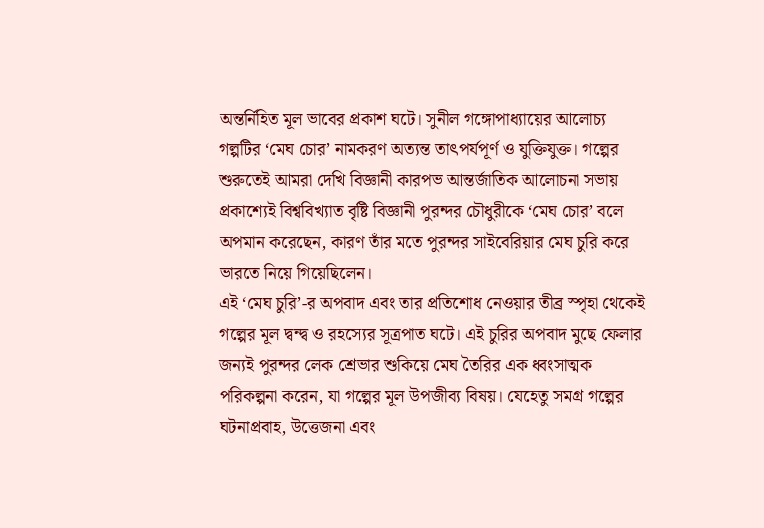অন্তর্নিহিত মূল ভাবের প্রকাশ ঘটে। সুনীল গঙ্গোপাধ্যায়ের আলোচ্য গল্পটির ‘মেঘ চোর’ নামকরণ অত্যন্ত তাৎপর্যপূর্ণ ও যুক্তিযুক্ত। গল্পের শুরুতেই আমরা দেখি বিজ্ঞানী কারপভ আন্তর্জাতিক আলোচনা সভায় প্রকাশ্যেই বিশ্ববিখ্যাত বৃষ্টি বিজ্ঞানী পুরন্দর চৌধুরীকে ‘মেঘ চোর’ বলে অপমান করেছেন, কারণ তাঁর মতে পুরন্দর সাইবেরিয়ার মেঘ চুরি করে ভারতে নিয়ে গিয়েছিলেন।
এই ‘মেঘ চুরি’-র অপবাদ এবং তার প্রতিশোধ নেওয়ার তীব্র স্পৃহা থেকেই গল্পের মূল দ্বন্দ্ব ও রহস্যের সূত্রপাত ঘটে। এই চুরির অপবাদ মুছে ফেলার জন্যই পুরন্দর লেক শ্রেভার শুকিয়ে মেঘ তৈরির এক ধ্বংসাত্মক পরিকল্পনা করেন, যা গল্পের মূল উপজীব্য বিষয়। যেহেতু সমগ্র গল্পের ঘটনাপ্রবাহ, উত্তেজনা এবং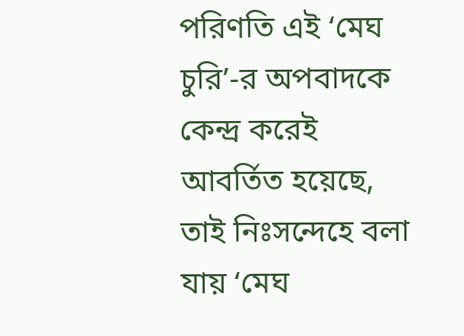পরিণতি এই ‘মেঘ চুরি’-র অপবাদকে কেন্দ্র করেই আবর্তিত হয়েছে, তাই নিঃসন্দেহে বলা যায় ‘মেঘ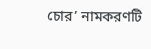চোর’ নামকরণটি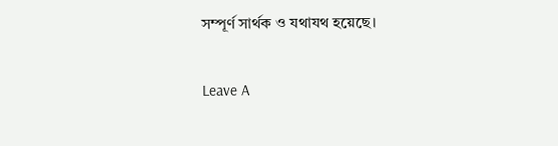সম্পূর্ণ সার্থক ও যথাযথ হয়েছে।

Leave A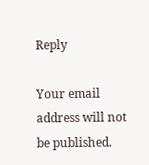Reply

Your email address will not be published.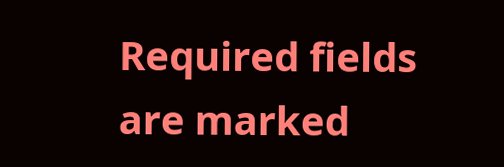Required fields are marked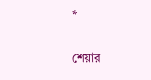*

শেয়ার